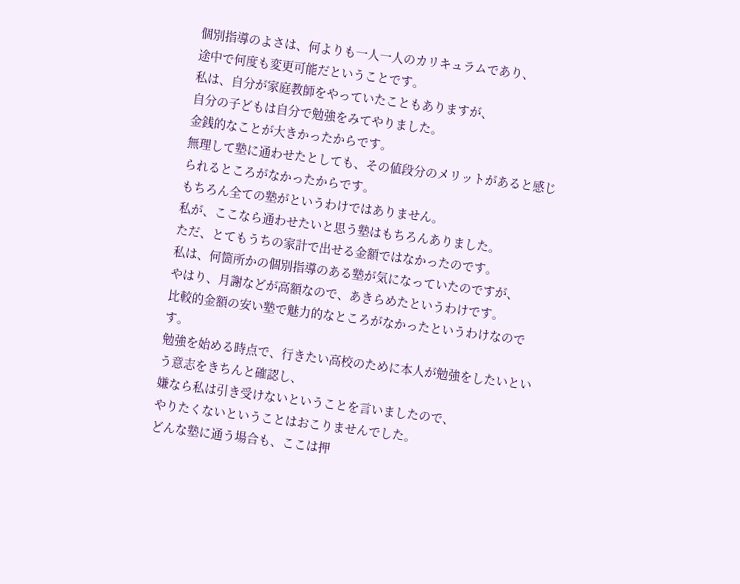個別指導のよさは、何よりも一人一人のカリキュラムであり、
途中で何度も変更可能だということです。
私は、自分が家庭教師をやっていたこともありますが、
自分の子どもは自分で勉強をみてやりました。
金銭的なことが大きかったからです。
無理して塾に通わせたとしても、その値段分のメリットがあると感じられるところがなかったからです。
もちろん全ての塾がというわけではありません。
私が、ここなら通わせたいと思う塾はもちろんありました。
ただ、とてもうちの家計で出せる金額ではなかったのです。
私は、何箇所かの個別指導のある塾が気になっていたのですが、
やはり、月謝などが高額なので、あきらめたというわけです。
比較的金額の安い塾で魅力的なところがなかったというわけなのです。
勉強を始める時点で、行きたい高校のために本人が勉強をしたいという意志をきちんと確認し、
嫌なら私は引き受けないということを言いましたので、
やりたくないということはおこりませんでした。
どんな塾に通う場合も、ここは押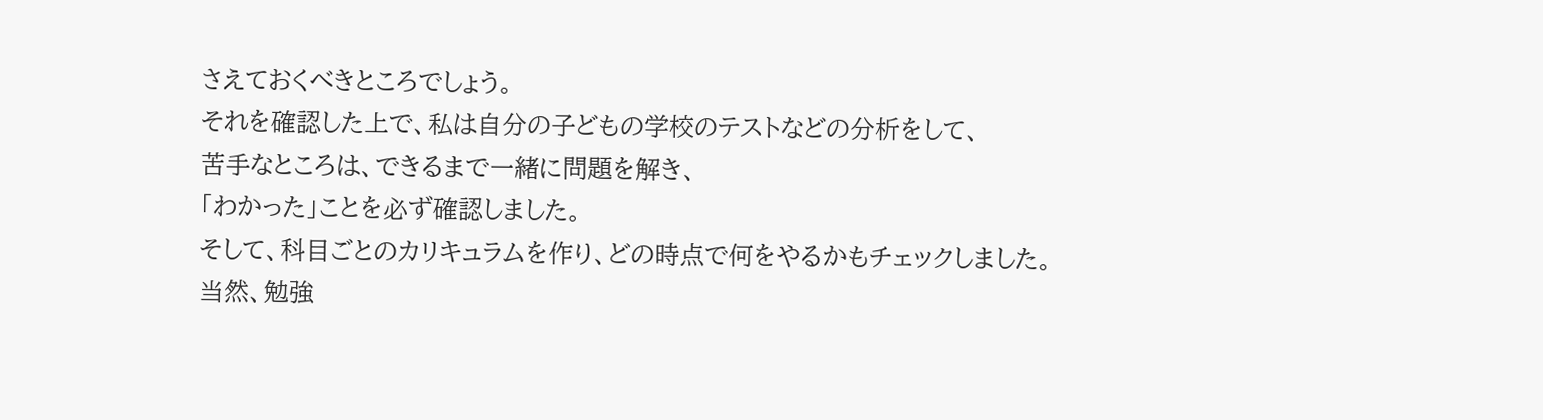さえておくべきところでしょう。
それを確認した上で、私は自分の子どもの学校のテストなどの分析をして、
苦手なところは、できるまで一緒に問題を解き、
「わかった」ことを必ず確認しました。
そして、科目ごとのカリキュラムを作り、どの時点で何をやるかもチェックしました。
当然、勉強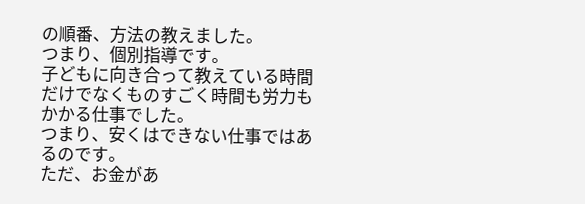の順番、方法の教えました。
つまり、個別指導です。
子どもに向き合って教えている時間だけでなくものすごく時間も労力もかかる仕事でした。
つまり、安くはできない仕事ではあるのです。
ただ、お金があ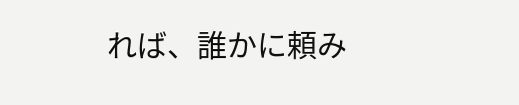れば、誰かに頼み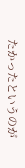たかったというのが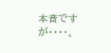本音ですが・・・・。